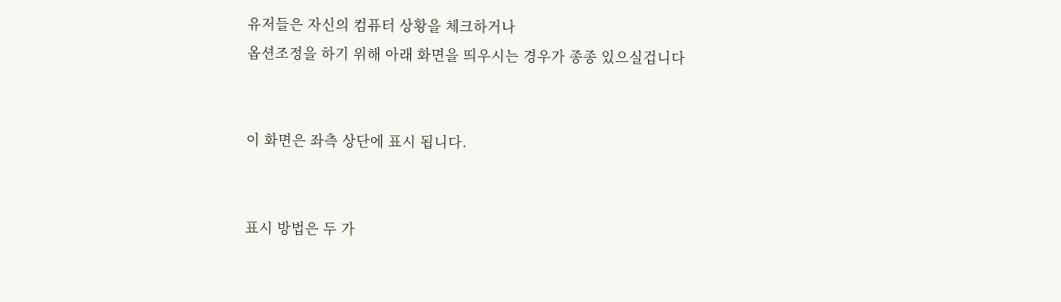유저들은 자신의 컴퓨터 상황을 체크하거나
옵션조정을 하기 위해 아래 화면을 띄우시는 경우가 종종 있으실겁니다


이 화면은 좌측 상단에 표시 됩니다.


표시 방법은 두 가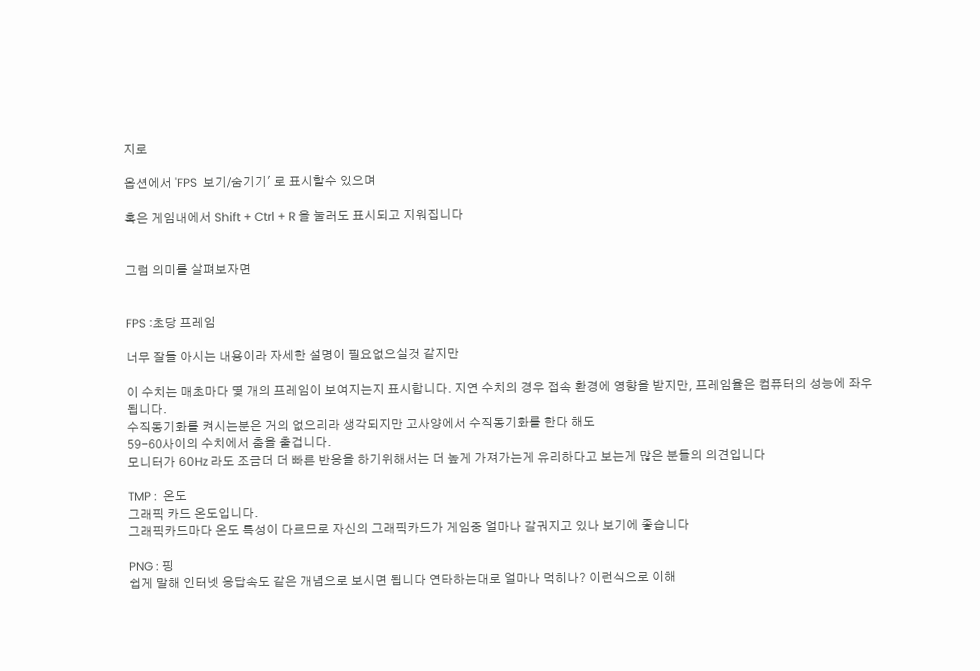지로

옵션에서 'FPS  보기/숨기기' 로 표시할수 있으며

혹은 게임내에서 Shift + Ctrl + R 을 눌러도 표시되고 지워집니다


그럼 의미를 살펴보자면


FPS :초당 프레임

너무 잘들 아시는 내용이라 자세한 설명이 필요없으실것 같지만

이 수치는 매초마다 몇 개의 프레임이 보여지는지 표시합니다. 지연 수치의 경우 접속 환경에 영향을 받지만, 프레임율은 컴퓨터의 성능에 좌우됩니다.
수직동기화를 켜시는분은 거의 없으리라 생각되지만 고사양에서 수직동기화를 한다 해도
59-60사이의 수치에서 춤을 출겁니다.
모니터가 60Hz 라도 조금더 더 빠른 반응을 하기위해서는 더 높게 가져가는게 유리하다고 보는게 많은 분들의 의견입니다

TMP :  온도
그래픽 카드 온도입니다.
그래픽카드마다 온도 특성이 다르므로 자신의 그래픽카드가 게임중 얼마나 갈궈지고 있나 보기에 좋습니다

PNG : 핑
쉽게 말해 인터넷 응답속도 같은 개념으로 보시면 됩니다 연타하는대로 얼마나 먹히나? 이런식으로 이해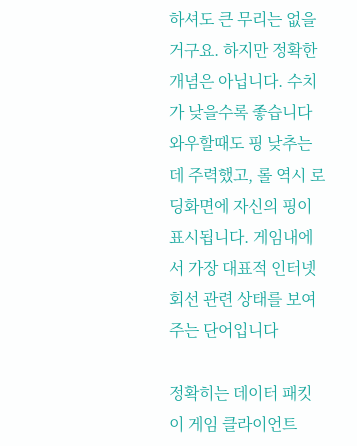하셔도 큰 무리는 없을거구요. 하지만 정확한 개념은 아닙니다. 수치가 낮을수록 좋습니다
와우할때도 핑 낮추는데 주력했고, 롤 역시 로딩화면에 자신의 핑이 표시됩니다. 게임내에서 가장 대표적 인터넷 회선 관련 상태를 보여주는 단어입니다

정확히는 데이터 패킷이 게임 클라이언트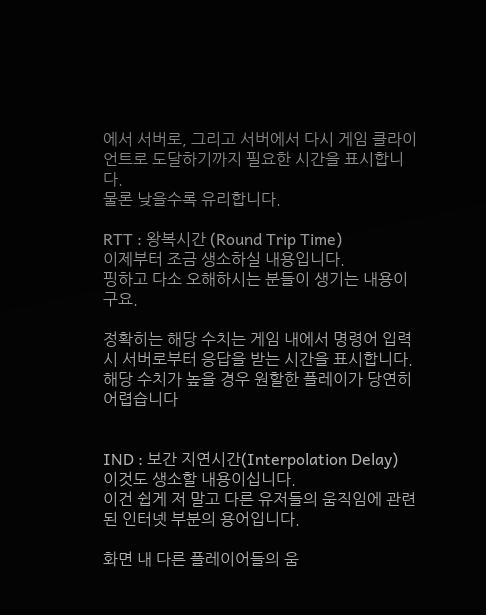에서 서버로, 그리고 서버에서 다시 게임 클라이언트로 도달하기까지 필요한 시간을 표시합니다.
물론 낮을수록 유리합니다.

RTT : 왕복시간 (Round Trip Time)
이제부터 조금 생소하실 내용입니다.
핑하고 다소 오해하시는 분들이 생기는 내용이구요.

정확히는 해당 수치는 게임 내에서 명령어 입력 시 서버로부터 응답을 받는 시간을 표시합니다.
해당 수치가 높을 경우 원할한 플레이가 당연히 어렵습니다


IND : 보간 지연시간(Interpolation Delay)
이것도 생소할 내용이십니다.
이건 쉽게 저 말고 다른 유저들의 움직임에 관련된 인터넷 부분의 용어입니다.

화면 내 다른 플레이어들의 움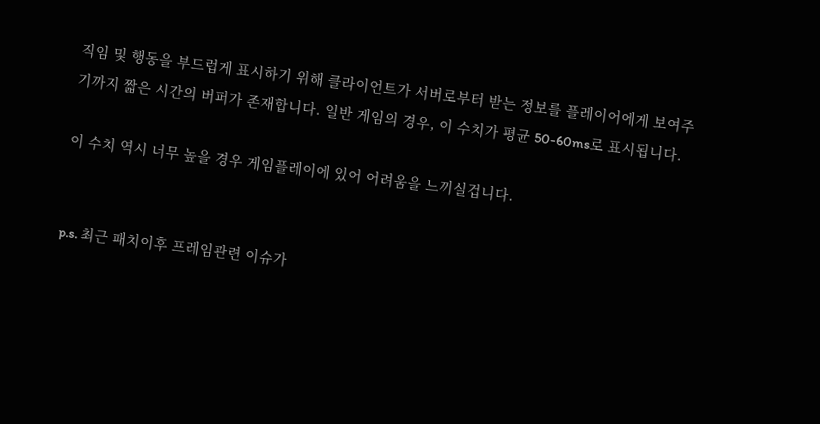직임 및 행동을 부드럽게 표시하기 위해 클라이언트가 서버로부터 받는 정보를 플레이어에게 보여주기까지 짧은 시간의 버퍼가 존재합니다. 일반 게임의 경우, 이 수치가 평균 50-60ms로 표시됩니다.

이 수치 역시 너무 높을 경우 게임플레이에 있어 어려움을 느끼실겁니다.


p.s. 최근 패치이후 프레임관련 이슈가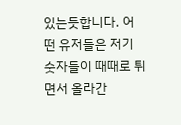있는듯합니다. 어떤 유저들은 저기 숫자들이 때때로 튀면서 올라간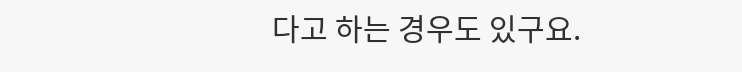다고 하는 경우도 있구요.